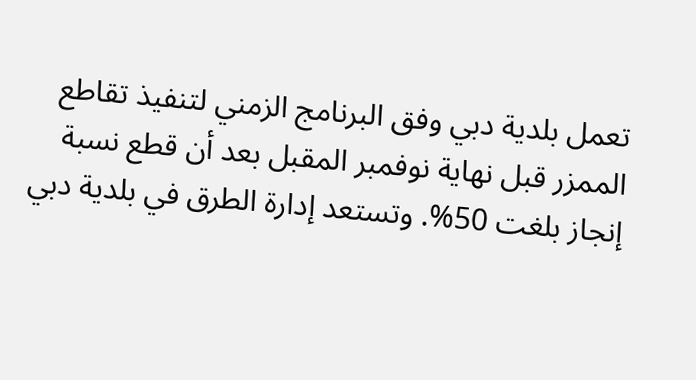تعمل بلدية دبي وفق البرنامج الزمني لتنفيذ تقاطع الممزر قبل نهاية نوفمبر المقبل بعد أن قطع نسبة إنجاز بلغت 50%. وتستعد إدارة الطرق في بلدية دبي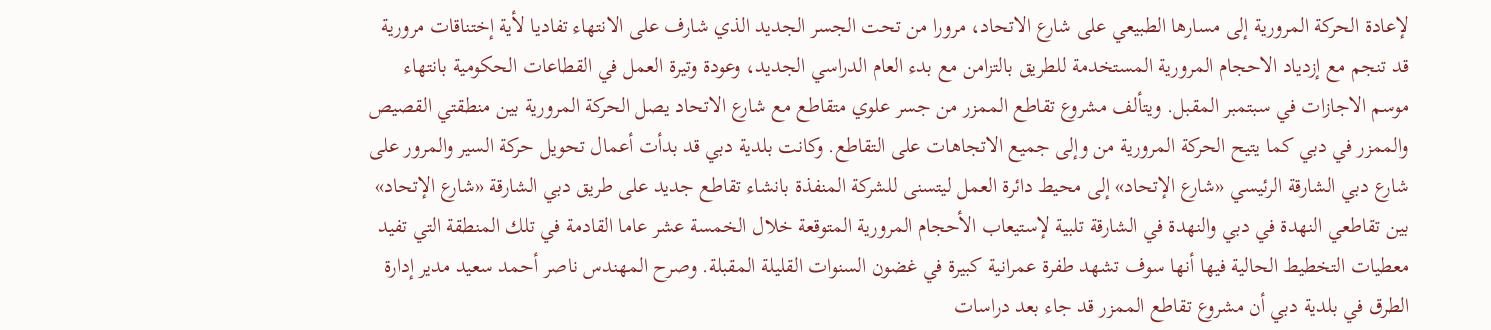لإعادة الحركة المرورية إلى مسارها الطبيعي على شارع الاتحاد، مرورا من تحت الجسر الجديد الذي شارف على الانتهاء تفاديا لأية إختناقات مرورية قد تنجم مع إزدياد الاحجام المرورية المستخدمة للطريق بالتزامن مع بدء العام الدراسي الجديد، وعودة وتيرة العمل في القطاعات الحكومية بانتهاء موسم الاجازات في سبتمبر المقبل. ويتألف مشروع تقاطع الممزر من جسر علوي متقاطع مع شارع الاتحاد يصل الحركة المرورية بين منطقتي القصيص والممزر في دبي كما يتيح الحركة المرورية من وإلى جميع الاتجاهات على التقاطع. وكانت بلدية دبي قد بدأت أعمال تحويل حركة السير والمرور على شارع دبي الشارقة الرئيسي «شارع الإتحاد» إلى محيط دائرة العمل ليتسنى للشركة المنفذة بانشاء تقاطع جديد على طريق دبي الشارقة «شارع الإتحاد» بين تقاطعي النهدة في دبي والنهدة في الشارقة تلبية لإستيعاب الأحجام المرورية المتوقعة خلال الخمسة عشر عاما القادمة في تلك المنطقة التي تفيد معطيات التخطيط الحالية فيها أنها سوف تشهد طفرة عمرانية كبيرة في غضون السنوات القليلة المقبلة. وصرح المهندس ناصر أحمد سعيد مدير إدارة الطرق في بلدية دبي أن مشروع تقاطع الممزر قد جاء بعد دراسات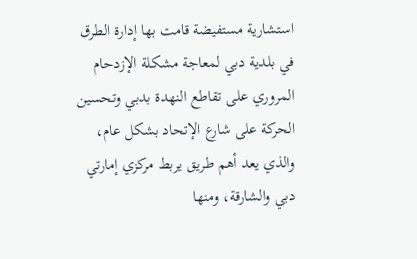استشارية مستفيضة قامت بها إدارة الطرق في بلدية دبي لمعاجة مشكلة الإزدحام المروري على تقاطع النهدة بدبي وتحسين الحركة على شارع الإتحاد بشكل عام، والذي يعد أهم طريق يربط مركزي إمارتي دبي والشارقة، ومنها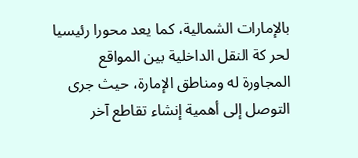بالإمارات الشمالية، كما يعد محورا رئيسيا لحر كة النقل الداخلية بين المواقع المجاورة له ومناطق الإمارة، حيث جرى التوصل إلى أهمية إنشاء تقاطع آخر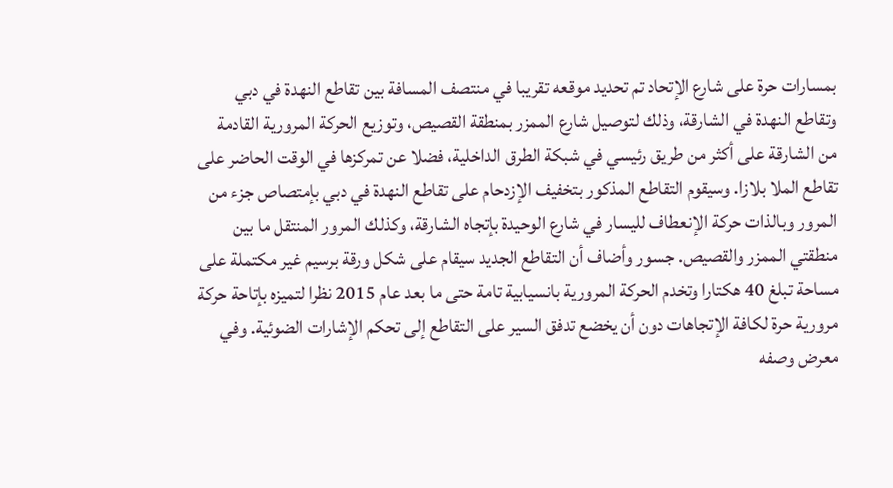بمسارات حرة على شارع الإتحاد تم تحديد موقعه تقريبا في منتصف المسافة بين تقاطع النهدة في دبي وتقاطع النهدة في الشارقة، وذلك لتوصيل شارع الممزر بمنطقة القصيص، وتوزيع الحركة المرورية القادمة من الشارقة على أكثر من طريق رئيسي في شبكة الطرق الداخلية، فضلا عن تمركزها في الوقت الحاضر على تقاطع الملا بلازا. وسيقوم التقاطع المذكور بتخفيف الإزدحام على تقاطع النهدة في دبي بإمتصاص جزء من المرور وبالذات حركة الإنعطاف لليسار في شارع الوحيدة بإتجاه الشارقة، وكذلك المرور المنتقل ما بين منطقتي الممزر والقصيص. جسور وأضاف أن التقاطع الجديد سيقام على شكل ورقة برسيم غير مكتملة على مساحة تبلغ 40 هكتارا وتخدم الحركة المرورية بانسيابية تامة حتى ما بعد عام 2015 نظرا لتميزه بإتاحة حركة مرورية حرة لكافة الإتجاهات دون أن يخضع تدفق السير على التقاطع إلى تحكم الإشارات الضوئية. وفي معرض وصفه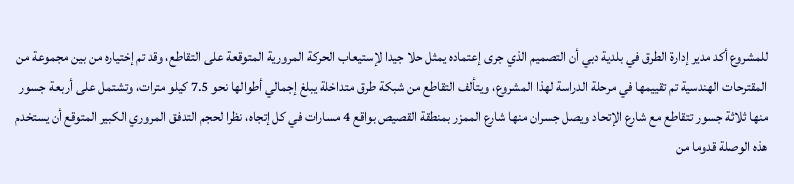للمشروع أكد مدير إدارة الطرق في بلدية دبي أن التصميم الذي جرى إعتماده يمثل حلا جيدا لإستيعاب الحركة المرورية المتوقعة على التقاطع، وقد تم إختياره من بين مجموعة من المقترحات الهندسية تم تقييمها في مرحلة الدراسة لهذا المشروع، ويتألف التقاطع من شبكة طرق متداخلة يبلغ إجمالي أطوالها نحو 7.5 كيلو مترات، وتشتمل على أربعة جسور منها ثلاثة جسور تتقاطع مع شارع الإتحاد ويصل جسران منها شارع الممزر بمنطقة القصيص بواقع 4 مسارات في كل إتجاه، نظرا لحجم التدفق المروري الكبير المتوقع أن يستخدم هذه الوصلة قدوما من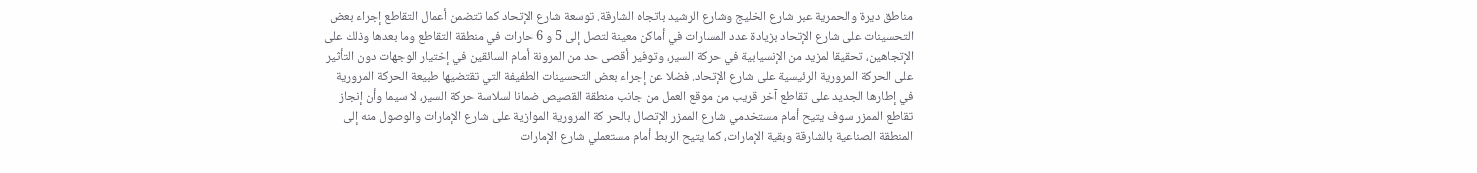مناطق ديرة والحمرية عبر شارع الخليج وشارع الرشيد باتجاه الشارقة. توسعة شارع الإتحاد كما تتضمن أعمال التقاطع إجراء بعض التحسينات على شارع الإتحاد بزيادة عدد المسارات في أماكن معينة لتصل إلى 5 و 6 حارات في منطقة التقاطع وما بعدها وذلك على الإتجاهين، تحقيقا لمزيد من الإنسيابية في حركة السير، وتوفير أقصى حد من المرونة أمام السائقين في إختيار الوجهات دون التأثير على الحركة المرورية الرئيسية على شارع الإتحاد. فضلا عن إجراء بعض التحسينات الطفيفة التي تقتضيها طبيعة الحركة المرورية في إطارها الجديد على تقاطع آخر قريب من موقع العمل من جانب منطقة القصيص ضمانا لسلاسة حركة السير، لا سيما وأن إنجاز تقاطع الممزر سوف يتيح أمام مستخدمي شارع الممزر الإتصال بالحر كة المرورية الموازية على شارع الإمارات والوصول منه إلى المنطقة الصناعية بالشارقة وبقية الإمارات، كما يتيح الربط أمام مستعملي شارع الإمارات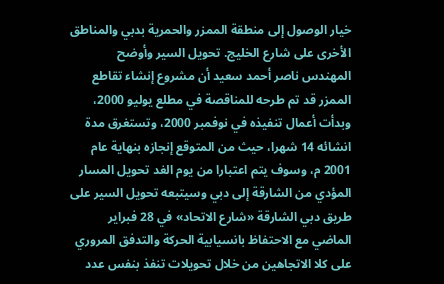خيار الوصول إلى منطقة الممزر والحمرية بدبي والمناطق الأخرى على شارع الخليج. تحويل السير وأوضح المهندس ناصر أحمد سعيد أن مشروع إنشاء تقاطع الممزر قد تم طرحه للمناقصة في مطلع يوليو 2000، وبدأت أعمال تنفيذه في نوفمبر 2000، وتستغرق مدة انشائه 14 شهرا، حيث من المتوقع إنجازه بنهاية عام 2001 م، وسوف يتم اعتبارا من يوم الغد تحويل المسار المؤدي من الشارقة إلى دبي وسيتبعه تحويل السير على طريق دبي الشارقة «شارع الاتحاد» في 28 فبراير الماضي مع الاحتفاظ بانسيابية الحركة والتدفق المروري على كلا الاتجاهين من خلال تحويلات تنفذ بنفس عدد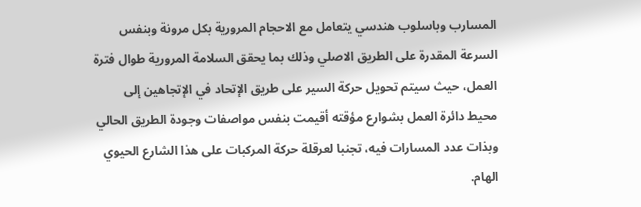المسارب وباسلوب هندسي يتعامل مع الاحجام المرورية بكل مرونة وبنفس السرعة المقدرة على الطريق الاصلي وذلك بما يحقق السلامة المرورية طوال فترة العمل، حيث سيتم تحويل حركة السير على طريق الإتحاد في الإتجاهين إلى محيط دائرة العمل بشوارع مؤقته أقيمت بنفس مواصفات وجودة الطريق الحالي وبذات عدد المسارات فيه، تجنبا لعرقلة حركة المركبات على هذا الشارع الحيوي الهام.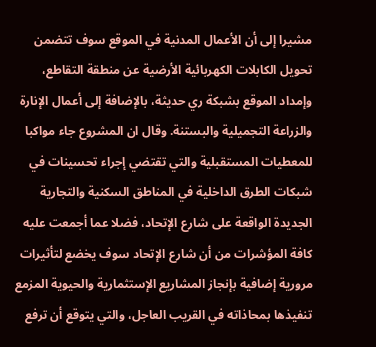مشيرا إلى أن الأعمال المدنية في الموقع سوف تتضمن تحويل الكابلات الكهربائية الأرضية عن منطقة التقاطع، وإمداد الموقع بشبكة ري حديثة، بالإضافة إلى أعمال الإنارة والزراعة التجميلية والبستنة. وقال ان المشروع جاء مواكبا للمعطيات المستقبلية والتي تقتضي إجراء تحسينات في شبكات الطرق الداخلية في المناطق السكنية والتجارية الجديدة الواقعة على شارع الإتحاد، فضلا عما أجمعت عليه كافة المؤشرات من أن شارع الإتحاد سوف يخضع لتأثيرات مرورية إضافية بإنجاز المشاريع الإستثمارية والحيوية المزمع تنفيذها بمحاذاته في القريب العاجل، والتي يتوقع أن ترفع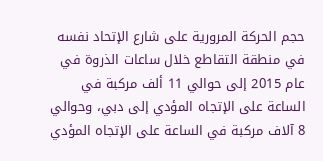حجم الحركة المرورية على شارع الإتحاد نفسه في منطقة التقاطع خلال ساعات الذروة في عام 2015 إلى حوالي 11 ألف مركبة في الساعة على الإتجاه المؤدي إلى دبي، وحوالي 8 آلاف مركبة في الساعة على الإتجاه المؤدي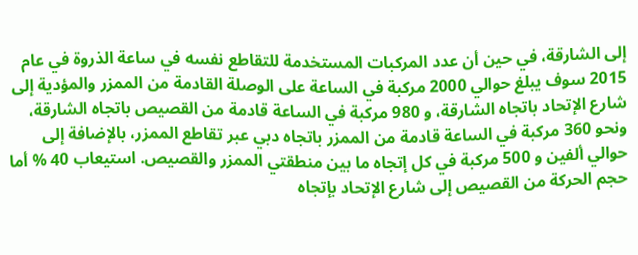إلى الشارقة، في حين أن عدد المركبات المستخدمة للتقاطع نفسه في ساعة الذروة في عام 2015 سوف يبلغ حوالي 2000 مركبة في الساعة على الوصلة القادمة من الممزر والمؤدية إلى شارع الإتحاد باتجاه الشارقة، و 980 مركبة في الساعة قادمة من القصيص باتجاه الشارقة، ونحو 360 مركبة في الساعة قادمة من الممزر باتجاه دبي عبر تقاطع الممزر، بالإضافة إلى حوالي ألفين و 500 مركبة في كل إتجاه ما بين منطقتي الممزر والقصيص. استيعاب 40 % أما حجم الحركة من القصيص إلى شارع الإتحاد بإتجاه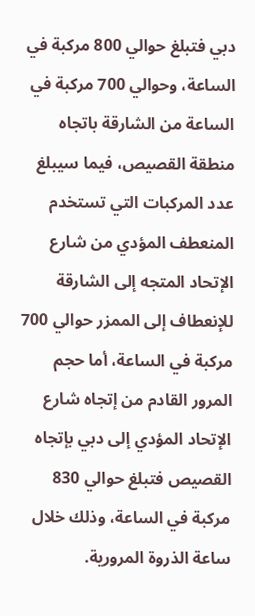دبي فتبلغ حوالي 800 مركبة في الساعة، وحوالي 700 مركبة في الساعة من الشارقة باتجاه منطقة القصيص، فيما سيبلغ عدد المركبات التي تستخدم المنعطف المؤدي من شارع الإتحاد المتجه إلى الشارقة للإنعطاف إلى الممزر حوالي 700 مركبة في الساعة، أما حجم المرور القادم من إتجاه شارع الإتحاد المؤدي إلى دبي بإتجاه القصيص فتبلغ حوالي 830 مركبة في الساعة، وذلك خلال ساعة الذروة المرورية.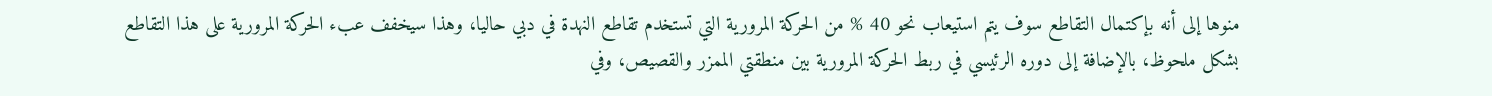منوها إلى أنه بإكتمال التقاطع سوف يتم استيعاب نحو 40 % من الحركة المرورية التي تستخدم تقاطع النهدة في دبي حاليا، وهذا سيخفف عبء الحركة المرورية على هذا التقاطع بشكل ملحوظ، بالإضافة إلى دوره الرئيسي في ربط الحركة المرورية بين منطقتي الممزر والقصيص، وفي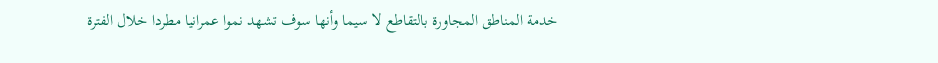خدمة المناطق المجاورة بالتقاطع لا سيما وأنها سوف تشهد نموا عمرانيا مطردا خلال الفترة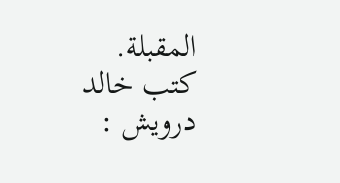المقبلة. كتب خالد درويش :